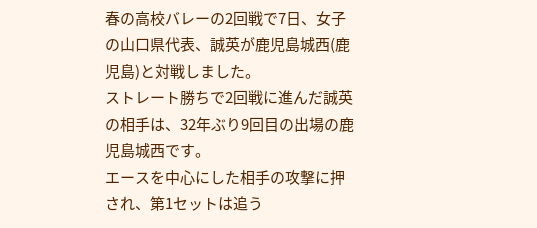春の高校バレーの2回戦で7日、女子の山口県代表、誠英が鹿児島城西(鹿児島)と対戦しました。
ストレート勝ちで2回戦に進んだ誠英の相手は、32年ぶり9回目の出場の鹿児島城西です。
エースを中心にした相手の攻撃に押され、第1セットは追う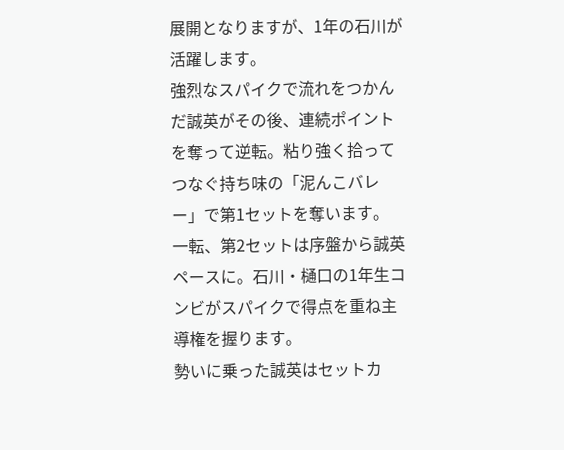展開となりますが、1年の石川が活躍します。
強烈なスパイクで流れをつかんだ誠英がその後、連続ポイントを奪って逆転。粘り強く拾ってつなぐ持ち味の「泥んこバレー」で第1セットを奪います。
一転、第2セットは序盤から誠英ペースに。石川・樋口の1年生コンビがスパイクで得点を重ね主導権を握ります。
勢いに乗った誠英はセットカ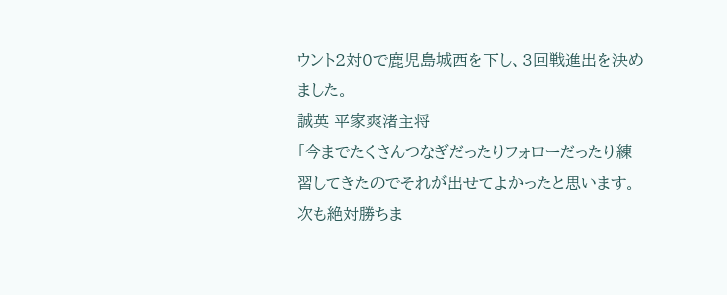ウント2対0で鹿児島城西を下し、3回戦進出を決めました。
誠英 平家爽渚主将
「今までたくさんつなぎだったりフォローだったり練習してきたのでそれが出せてよかったと思います。次も絶対勝ちま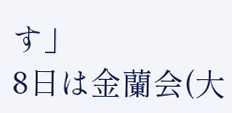す」
8日は金蘭会(大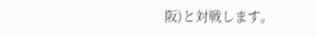阪)と対戦します。